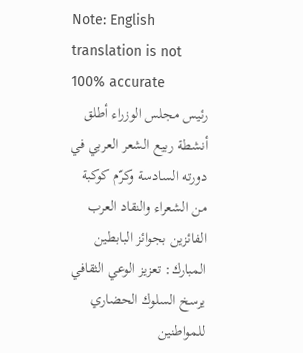Note: English translation is not 100% accurate
رئيس مجلس الوزراء أطلق أنشطة ربيع الشعر العربي في دورته السادسة وكرّم كوكبة من الشعراء والنقاد العرب الفائزين بجوائز البابطين
المبارك: تعزيز الوعي الثقافي يرسخ السلوك الحضاري للمواطنين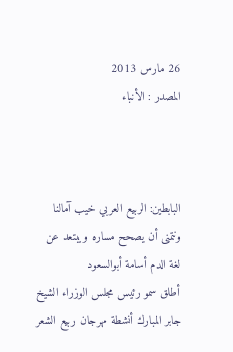26 مارس 2013
المصدر : الأنباء



البابطين: الربيع العربي خيب آمالنا ونتمنى أن يصحح مساره ويبتعد عن لغة الدم أسامة أبوالسعود
أطلق سمو رئيس مجلس الوزراء الشيخ جابر المبارك أنشطة مهرجان ربيع الشعر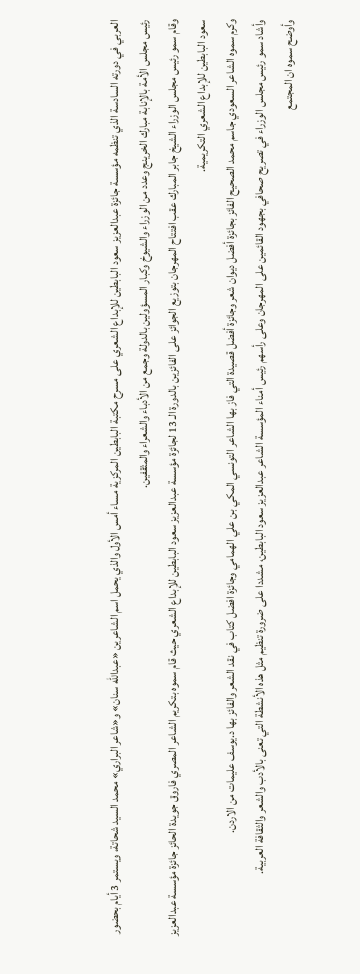العربي في دورته السادسة الذي تنظمه مؤسسة جائزة عبدالعزيز سعود البابطين للإبداع الشعري على مسرح مكتبة البابطين المركزية مساء أمس الأول والذي يحمل اسم الشاعرين «عبدالله سنان» و«شاعر البراري» محمد السيد شحاتة، ويستمر 3 أيام بحضور رئيس مجلس الأمة بالإنابة مبارك الخرينج وعدد من الوزراء والشيوخ وكبار المسؤولين بالدولة وجمع من الأدباء والشعراء والمثقفين.
وقام سمو رئيس مجلس الوزراء الشيخ جابر المبارك عقب افتتاح المهرجان بتوزيع الجوائز على الفائزين بالدورة الـ 13 لجائزة مؤسسة عبدالعزيز سعود البابطين للإبداع الشعري حيث قام سموه بتكريم الشاعر المصري فاروق جويدة الحائز جائزة مؤسسة عبدالعزيز سعود البابطين للإبداع الشعري التكريمية.
وكرم سموه الشاعر السعودي جاسم محمد الصحيح الفائز بجائزة أفضل ديوان شعر وجائزة أفضل قصيدة التي فاز بها الشاعر التونسي المكي بن علي الهمامي وجائزة افضل كتاب في نقد الشعر والفائز بها د.يوسف عليمات من الاردن.
وأشاد سمو رئيس مجلس الوزراء في تصريح صحافي بجهود القائمين على المهرجان وعلى رأسهم رئيس أمناء المؤسسة الشاعر عبدالعزيز سعود البابطين، مشددا على ضرورة تنظيم مثل هذه الأنشطة التي تعنى بالأدب والشعر والثقافة العربية.
وأوضح سموه ان المجتمع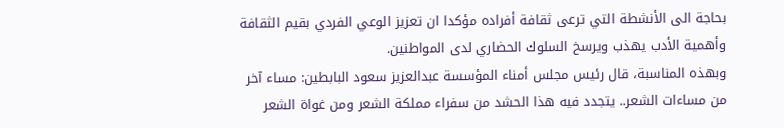بحاجة الى الأنشطة التي ترعى ثقافة أفراده مؤكدا ان تعزيز الوعي الفردي بقيم الثقافة وأهمية الأدب يهذب ويرسخ السلوك الحضاري لدى المواطنين.
وبهذه المناسبة، قال رئيس مجلس أمناء المؤسسة عبدالعزيز سعود البابطين: مساء آخر من مساءات الشعر.. يتجدد فيه هذا الحشد من سفراء مملكة الشعر ومن غواة الشعر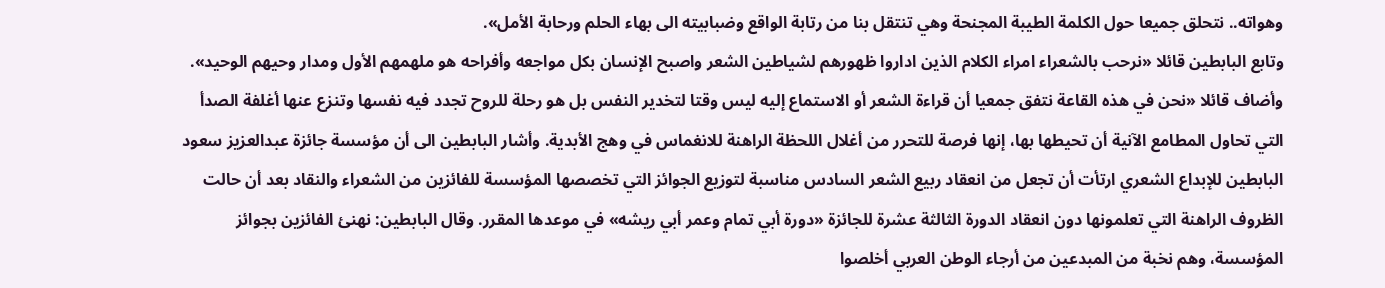وهواته.. نتحلق جميعا حول الكلمة الطيبة المجنحة وهي تنتقل بنا من رتابة الواقع وضبابيته الى بهاء الحلم ورحابة الأمل».
وتابع البابطين قائلا «نرحب بالشعراء امراء الكلام الذين اداروا ظهورهم لشياطين الشعر واصبح الإنسان بكل مواجعه وأفراحه هو ملهمهم الأول ومدار وحيهم الوحيد».
وأضاف قائلا «نحن في هذه القاعة نتفق جمعيا أن قراءة الشعر أو الاستماع إليه ليس وقتا لتخدير النفس بل هو رحلة للروح تجدد فيه نفسها وتنزع عنها أغلفة الصدأ التي تحاول المطامع الآنية أن تحيطها بها، إنها فرصة للتحرر من أغلال اللحظة الراهنة للانغماس في وهج الأبدية. وأشار البابطين الى أن مؤسسة جائزة عبدالعزيز سعود البابطين للإبداع الشعري ارتأت أن تجعل من انعقاد ربيع الشعر السادس مناسبة لتوزيع الجوائز التي تخصصها المؤسسة للفائزين من الشعراء والنقاد بعد أن حالت الظروف الراهنة التي تعلمونها دون انعقاد الدورة الثالثة عشرة للجائزة «دورة أبي تمام وعمر أبي ريشه» في موعدها المقرر. وقال البابطين: نهنئ الفائزين بجوائز المؤسسة، وهم نخبة من المبدعين من أرجاء الوطن العربي أخلصوا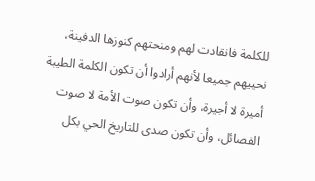للكلمة فانقادت لهم ومنحتهم كنوزها الدفينة، نحييهم جميعا لأنهم أرادوا أن تكون الكلمة الطيبة أميرة لا أجيرة، وأن تكون صوت الأمة لا صوت الفصائل، وأن تكون صدى للتاريخ الحي بكل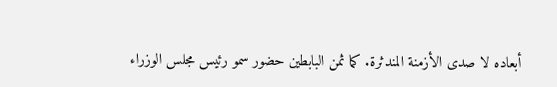أبعاده لا صدى الأزمنة المندثرة. كما ثمن البابطين حضور سمو رئيس مجلس الوزراء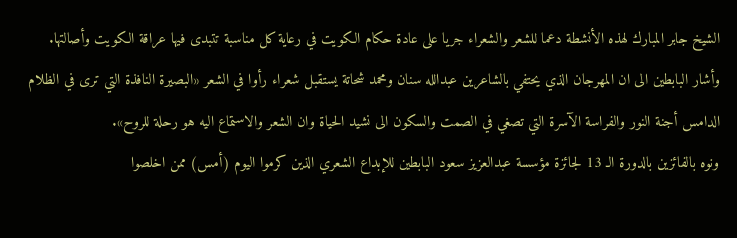الشيخ جابر المبارك لهذه الأنشطة دعما للشعر والشعراء جريا على عادة حكام الكويت في رعاية كل مناسبة تتبدى فيها عراقة الكويت وأصالتها.
وأشار البابطين الى ان المهرجان الذي يحتفي بالشاعرين عبدالله سنان ومحمد شحاتة يستقبل شعراء رأوا في الشعر «البصيرة النافذة التي ترى في الظلام الدامس أجنة النور والفراسة الآسرة التي تصغي في الصمت والسكون الى نشيد الحياة وان الشعر والاستماع اليه هو رحلة للروح».
ونوه بالفائزين بالدورة الـ 13 لجائزة مؤسسة عبدالعزيز سعود البابطين للإبداع الشعري الذين كرموا اليوم (أمس) ممن اخلصوا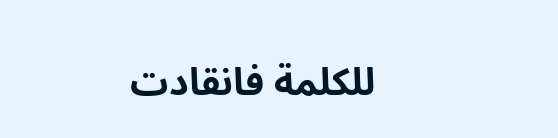للكلمة فانقادت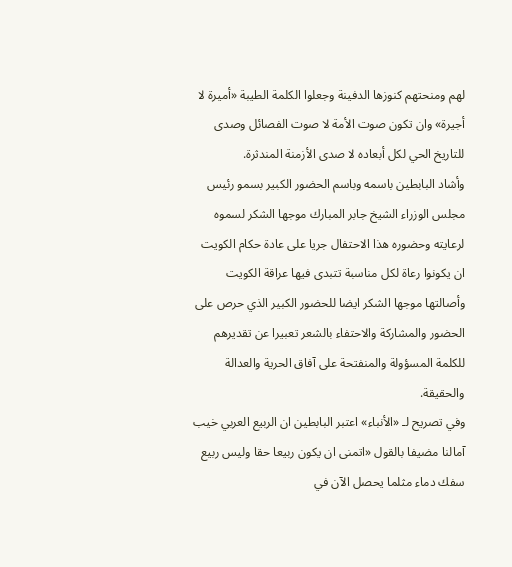لهم ومنحتهم كنوزها الدفينة وجعلوا الكلمة الطيبة «أميرة لا أجيرة» وان تكون صوت الأمة لا صوت الفصائل وصدى للتاريخ الحي لكل أبعاده لا صدى الأزمنة المندثرة.
وأشاد البابطين باسمه وباسم الحضور الكبير بسمو رئيس مجلس الوزراء الشيخ جابر المبارك موجها الشكر لسموه لرعايته وحضوره هذا الاحتفال جريا على عادة حكام الكويت ان يكونوا رعاة لكل مناسبة تتبدى فيها عراقة الكويت وأصالتها موجها الشكر ايضا للحضور الكبير الذي حرص على الحضور والمشاركة والاحتفاء بالشعر تعبيرا عن تقديرهم للكلمة المسؤولة والمنفتحة على آفاق الحرية والعدالة والحقيقة.
وفي تصريح لـ «الأنباء» اعتبر البابطين ان الربيع العربي خيب آمالنا مضيفا بالقول «اتمنى ان يكون ربيعا حقا وليس ربيع سفك دماء مثلما يحصل الآن في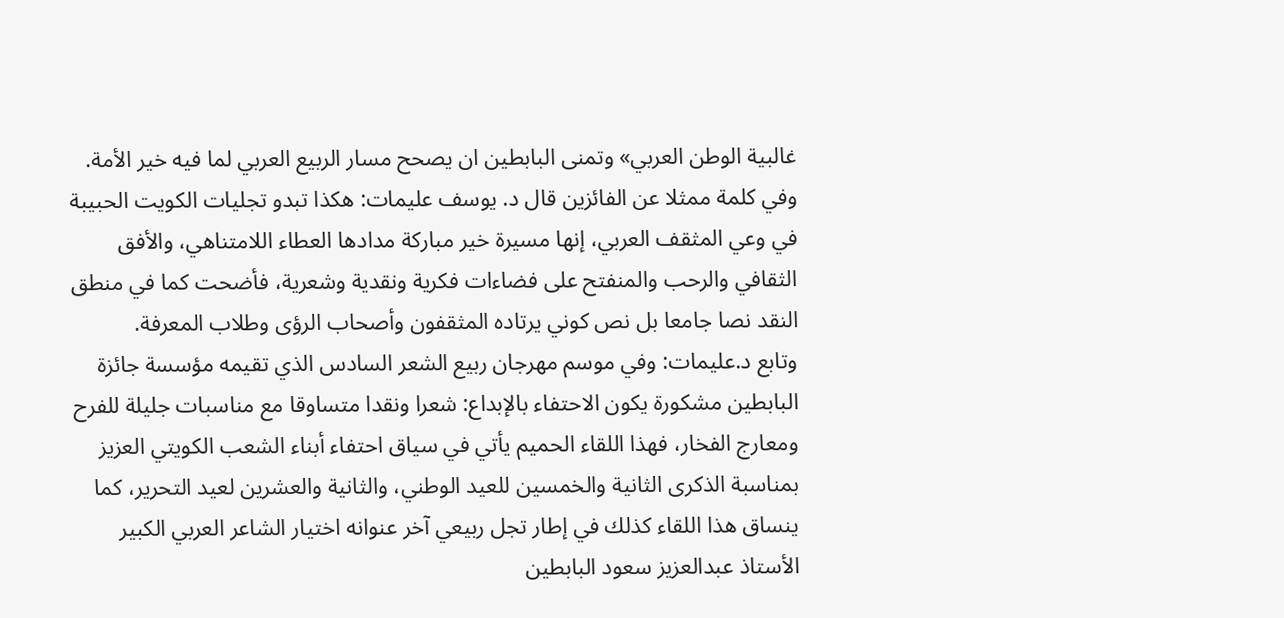غالبية الوطن العربي» وتمنى البابطين ان يصحح مسار الربيع العربي لما فيه خير الأمة.
وفي كلمة ممثلا عن الفائزين قال د. يوسف عليمات: هكذا تبدو تجليات الكويت الحبيبة في وعي المثقف العربي، إنها مسيرة خير مباركة مدادها العطاء اللامتناهي، والأفق الثقافي والرحب والمنفتح على فضاءات فكرية ونقدية وشعرية، فأضحت كما في منطق النقد نصا جامعا بل نص كوني يرتاده المثقفون وأصحاب الرؤى وطلاب المعرفة.
وتابع د.عليمات: وفي موسم مهرجان ربيع الشعر السادس الذي تقيمه مؤسسة جائزة البابطين مشكورة يكون الاحتفاء بالإبداع: شعرا ونقدا متساوقا مع مناسبات جليلة للفرح ومعارج الفخار، فهذا اللقاء الحميم يأتي في سياق احتفاء أبناء الشعب الكويتي العزيز بمناسبة الذكرى الثانية والخمسين للعيد الوطني، والثانية والعشرين لعيد التحرير، كما ينساق هذا اللقاء كذلك في إطار تجل ربيعي آخر عنوانه اختيار الشاعر العربي الكبير الأستاذ عبدالعزيز سعود البابطين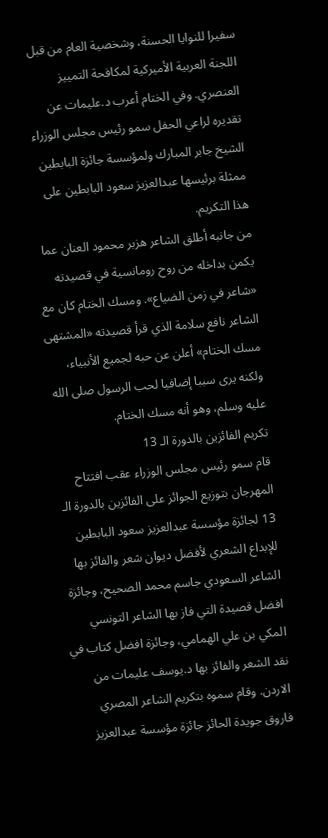سفيرا للنوايا الحسنة، وشخصية العام من قبل اللجنة العربية الأميركية لمكافحة التمييز العنصري. وفي الختام أعرب د.عليمات عن تقديره لراعي الحفل سمو رئيس مجلس الوزراء الشيخ جابر المبارك ولمؤسسة جائزة البابطين ممثلة برئيسها عبدالعزيز سعود البابطين على هذا التكريم.
من جانبه أطلق الشاعر هزبر محمود العنان عما يكمن بداخله من روح رومانسية في قصيدته «شاعر في زمن الضياع». ومسك الختام كان مع الشاعر نافع سلامة الذي قرأ قصيدته «المشتهى مسك الختام» أعلن عن حبه لجميع الأنبياء، ولكنه يرى سببا إضافيا لحب الرسول صلى الله عليه وسلم، وهو أنه مسك الختام.
تكريم الفائزين بالدورة الـ 13
قام سمو رئيس مجلس الوزراء عقب افتتاح المهرجان بتوزيع الجوائز على الفائزين بالدورة الـ 13 لجائزة مؤسسة عبدالعزيز سعود البابطين للإبداع الشعري لأفضل ديوان شعر والفائز بها الشاعر السعودي جاسم محمد الصحيح، وجائزة افضل قصيدة التي فاز بها الشاعر التونسي المكي بن علي الهمامي، وجائزة افضل كتاب في نقد الشعر والفائز بها د.يوسف عليمات من الاردن. وقام سموه بتكريم الشاعر المصري فاروق جويدة الحائز جائزة مؤسسة عبدالعزيز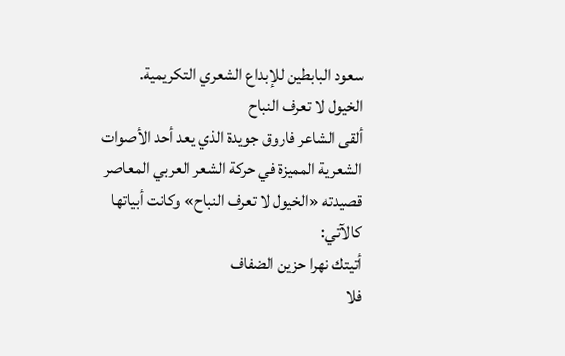سعود البابطين للإبداع الشعري التكريمية.
الخيول لا تعرف النباح
ألقى الشاعر فاروق جويدة الذي يعد أحد الأصوات الشعرية المميزة في حركة الشعر العربي المعاصر قصيدته «الخيول لا تعرف النباح» وكانت أبياتها كالآتي:
أتيتك نهرا حزين الضفاف
فلا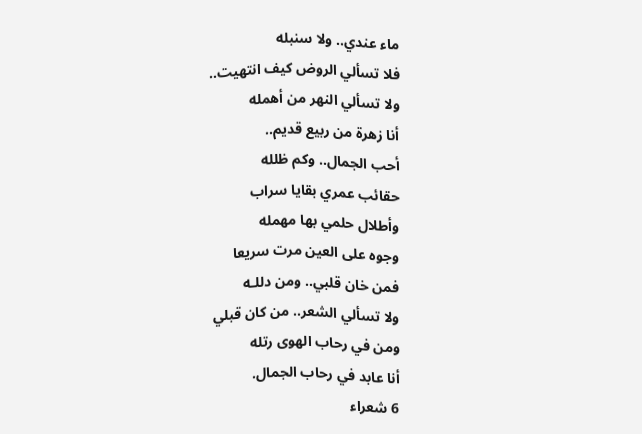ماء عندي.. ولا سنبله
فلا تسألي الروض كيف انتهيت..
ولا تسألي النهر من أهمله
أنا زهرة من ربيع قديم..
أحب الجمال.. وكم ظلله
حقائب عمري بقايا سراب
وأطلال حلمي بها مهمله
وجوه على العين مرت سريعا
فمن خان قلبي.. ومن دللـه
ولا تسألي الشعر.. من كان قبلي
ومن في رحاب الهوى رتله
أنا عابد في رحاب الجمال.
6 شعراء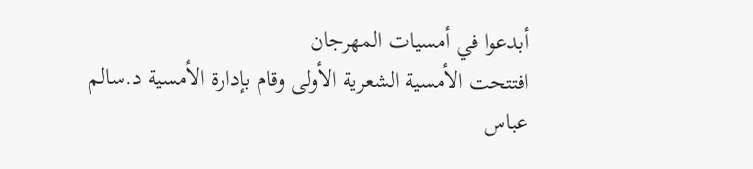أبدعوا في أمسيات المهرجان
افتتحت الأمسية الشعرية الأولى وقام بإدارة الأمسية د.سالم عباس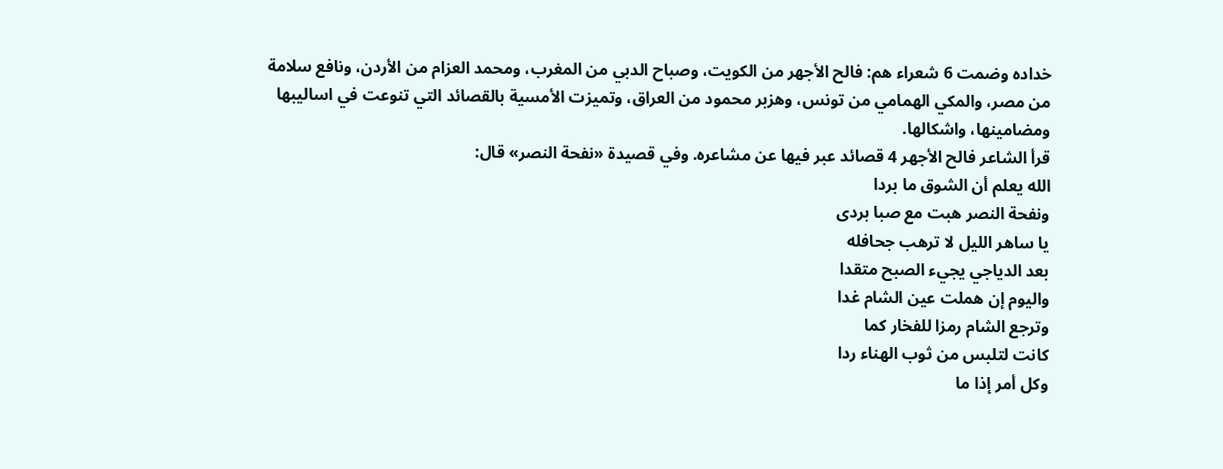خداده وضمت 6 شعراء هم: فالح الأجهر من الكويت، وصباح الدبي من المغرب، ومحمد العزام من الأردن، ونافع سلامة من مصر، والمكي الهمامي من تونس، وهزبر محمود من العراق، وتميزت الأمسية بالقصائد التي تنوعت في اساليبها ومضامينها، واشكالها.
قرأ الشاعر فالح الأجهر 4 قصائد عبر فيها عن مشاعره. وفي قصيدة «نفحة النصر» قال:
الله يعلم أن الشوق ما بردا
ونفحة النصر هبت مع صبا بردى
يا ساهر الليل لا ترهب جحافله
بعد الدياجي يجيء الصبح متقدا
واليوم إن هملت عين الشام غدا
وترجع الشام رمزا للفخار كما
كانت لتلبس من ثوب الهناء ردا
وكل أمر إذا ما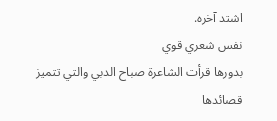اشتد آخره.
نفس شعري قوي
بدورها قرأت الشاعرة صباح الدبي والتي تتميز قصائدها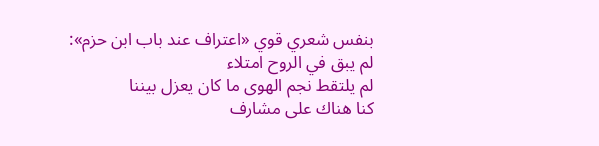بنفس شعري قوي «اعتراف عند باب ابن حزم»:
لم يبق في الروح امتلاء
لم يلتقط نجم الهوى ما كان يعزل بيننا
كنا هناك على مشارف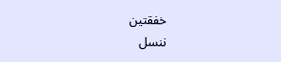خفقتين
ننسل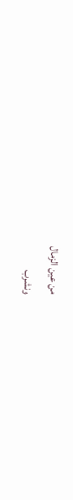من عين الزمال
ونشرب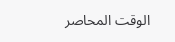الوقت المحاصر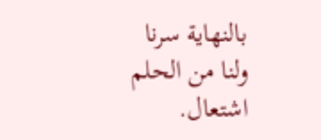بالنهاية سرنا
ولنا من الحلم اشتعال.